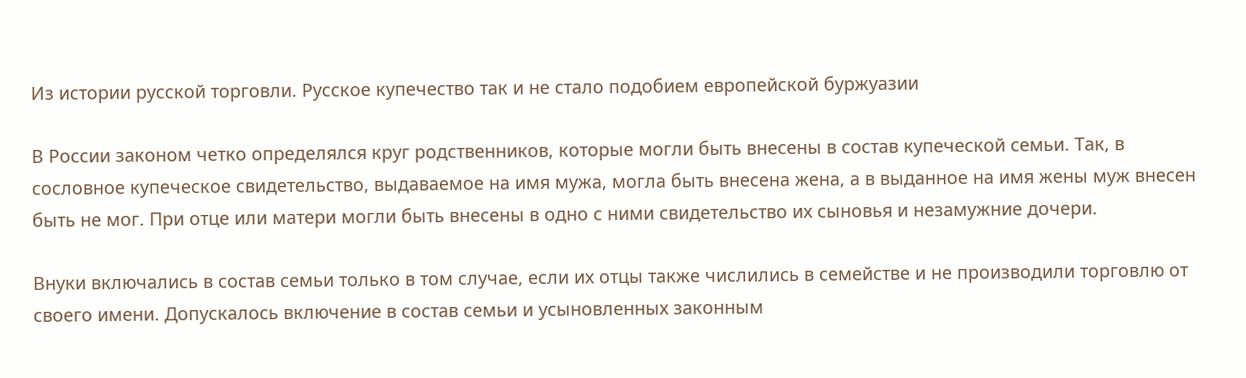Из истории русской торговли. Русское купечество так и не стало подобием европейской буржуазии

В России законом четко определялся круг родственников, которые могли быть внесены в состав купеческой семьи. Так, в сословное купеческое свидетельство, выдаваемое на имя мужа, могла быть внесена жена, а в выданное на имя жены муж внесен быть не мог. При отце или матери могли быть внесены в одно с ними свидетельство их сыновья и незамужние дочери.

Внуки включались в состав семьи только в том случае, если их отцы также числились в семействе и не производили торговлю от своего имени. Допускалось включение в состав семьи и усыновленных законным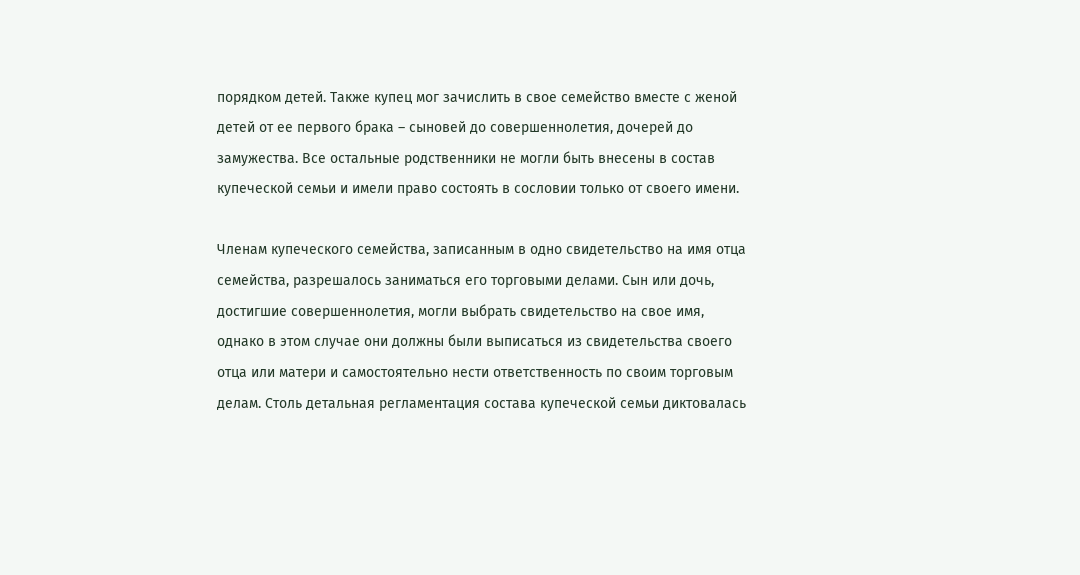порядком детей. Также купец мог зачислить в свое семейство вместе с женой детей от ее первого брака – сыновей до совершеннолетия, дочерей до замужества. Все остальные родственники не могли быть внесены в состав купеческой семьи и имели право состоять в сословии только от своего имени.

Членам купеческого семейства, записанным в одно свидетельство на имя отца семейства, разрешалось заниматься его торговыми делами. Сын или дочь, достигшие совершеннолетия, могли выбрать свидетельство на свое имя, однако в этом случае они должны были выписаться из свидетельства своего отца или матери и самостоятельно нести ответственность по своим торговым делам. Столь детальная регламентация состава купеческой семьи диктовалась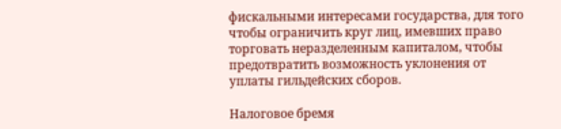фискальными интересами государства, для того чтобы ограничить круг лиц, имевших право торговать неразделенным капиталом, чтобы предотвратить возможность уклонения от уплаты гильдейских сборов.

Налоговое бремя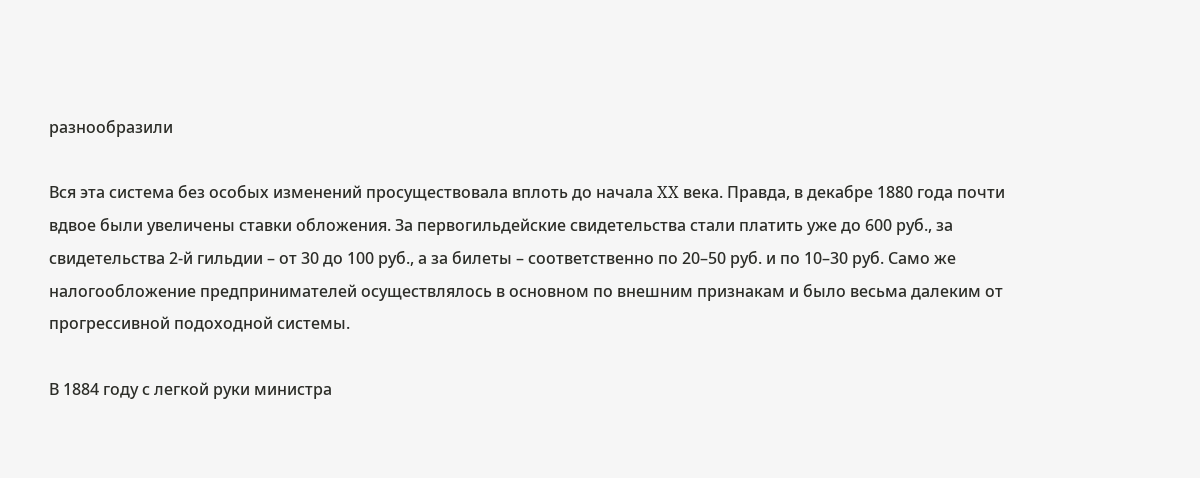разнообразили

Вся эта система без особых изменений просуществовала вплоть до начала XX века. Правда, в декабре 1880 года почти вдвое были увеличены ставки обложения. За первогильдейские свидетельства стали платить уже до 600 руб., за свидетельства 2-й гильдии – от 30 до 100 руб., а за билеты – соответственно по 20–50 руб. и по 10–30 руб. Само же налогообложение предпринимателей осуществлялось в основном по внешним признакам и было весьма далеким от прогрессивной подоходной системы.

В 1884 году с легкой руки министра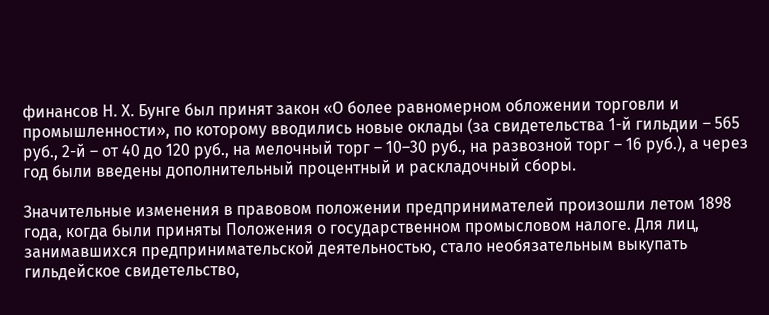финансов Н. Х. Бунге был принят закон «О более равномерном обложении торговли и промышленности», по которому вводились новые оклады (за свидетельства 1-й гильдии – 565 руб., 2-й – от 40 до 120 руб., на мелочный торг – 10–30 руб., на развозной торг – 16 руб.), а через год были введены дополнительный процентный и раскладочный сборы.

Значительные изменения в правовом положении предпринимателей произошли летом 1898 года, когда были приняты Положения о государственном промысловом налоге. Для лиц, занимавшихся предпринимательской деятельностью, стало необязательным выкупать гильдейское свидетельство,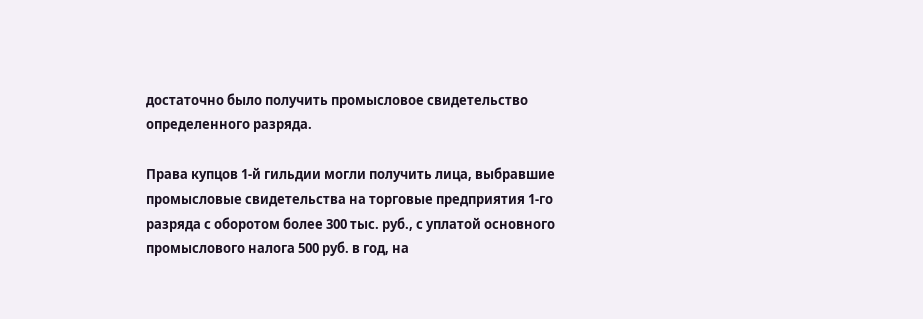достаточно было получить промысловое свидетельство определенного разряда.

Права купцов 1-й гильдии могли получить лица, выбравшие промысловые свидетельства на торговые предприятия 1-го разряда с оборотом более 300 тыс. руб., с уплатой основного промыслового налога 500 руб. в год, на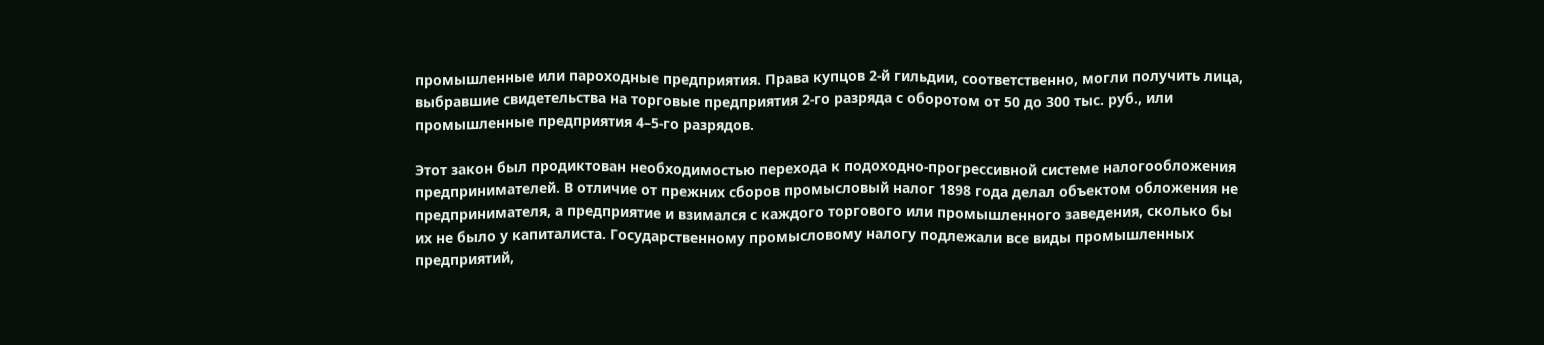промышленные или пароходные предприятия. Права купцов 2-й гильдии, соответственно, могли получить лица, выбравшие свидетельства на торговые предприятия 2-го разряда с оборотом от 50 до 300 тыс. руб., или промышленные предприятия 4–5-го разрядов.

Этот закон был продиктован необходимостью перехода к подоходно-прогрессивной системе налогообложения предпринимателей. В отличие от прежних сборов промысловый налог 1898 года делал объектом обложения не предпринимателя, а предприятие и взимался с каждого торгового или промышленного заведения, сколько бы их не было у капиталиста. Государственному промысловому налогу подлежали все виды промышленных предприятий,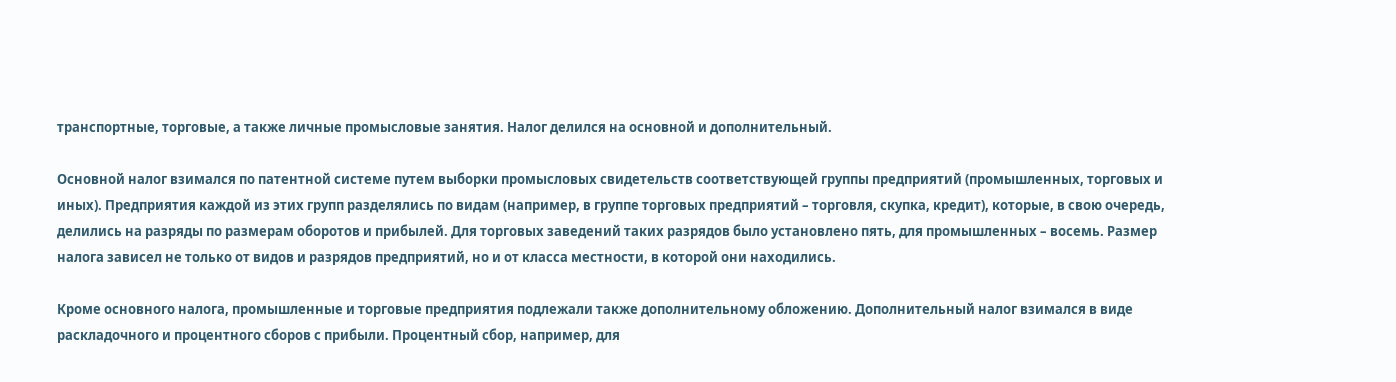транспортные, торговые, а также личные промысловые занятия. Налог делился на основной и дополнительный.

Основной налог взимался по патентной системе путем выборки промысловых свидетельств соответствующей группы предприятий (промышленных, торговых и иных). Предприятия каждой из этих групп разделялись по видам (например, в группе торговых предприятий – торговля, скупка, кредит), которые, в свою очередь, делились на разряды по размерам оборотов и прибылей. Для торговых заведений таких разрядов было установлено пять, для промышленных – восемь. Размер налога зависел не только от видов и разрядов предприятий, но и от класса местности, в которой они находились.

Кроме основного налога, промышленные и торговые предприятия подлежали также дополнительному обложению. Дополнительный налог взимался в виде раскладочного и процентного сборов с прибыли. Процентный сбор, например, для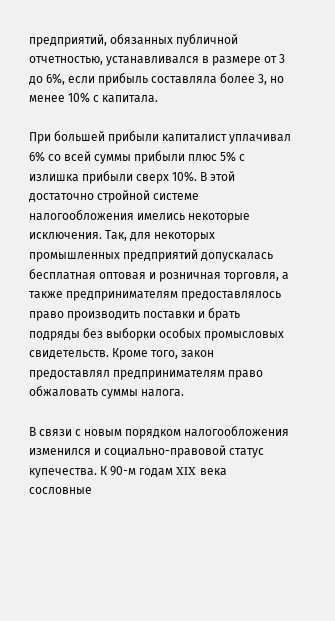предприятий, обязанных публичной отчетностью, устанавливался в размере от 3 до 6%, если прибыль составляла более 3, но менее 10% с капитала.

При большей прибыли капиталист уплачивал 6% со всей суммы прибыли плюс 5% с излишка прибыли сверх 10%. В этой достаточно стройной системе налогообложения имелись некоторые исключения. Так, для некоторых промышленных предприятий допускалась бесплатная оптовая и розничная торговля, а также предпринимателям предоставлялось право производить поставки и брать подряды без выборки особых промысловых свидетельств. Кроме того, закон предоставлял предпринимателям право обжаловать суммы налога.

В связи с новым порядком налогообложения изменился и социально-правовой статус купечества. К 90-м годам XIX века сословные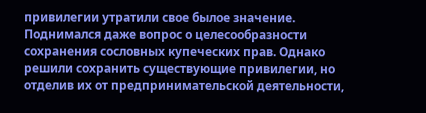привилегии утратили свое былое значение. Поднимался даже вопрос о целесообразности сохранения сословных купеческих прав. Однако решили сохранить существующие привилегии, но отделив их от предпринимательской деятельности,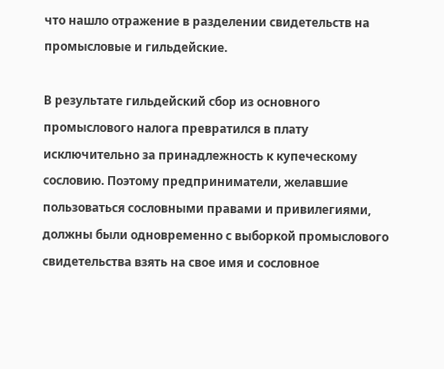что нашло отражение в разделении свидетельств на промысловые и гильдейские.

В результате гильдейский сбор из основного промыслового налога превратился в плату исключительно за принадлежность к купеческому сословию. Поэтому предприниматели, желавшие пользоваться сословными правами и привилегиями, должны были одновременно с выборкой промыслового свидетельства взять на свое имя и сословное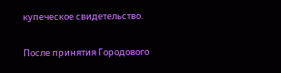купеческое свидетельство.

После принятия Городового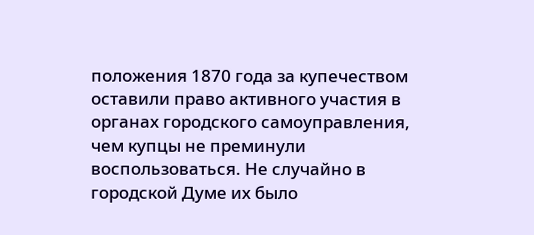положения 1870 года за купечеством оставили право активного участия в органах городского самоуправления, чем купцы не преминули воспользоваться. Не случайно в городской Думе их было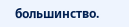большинство.